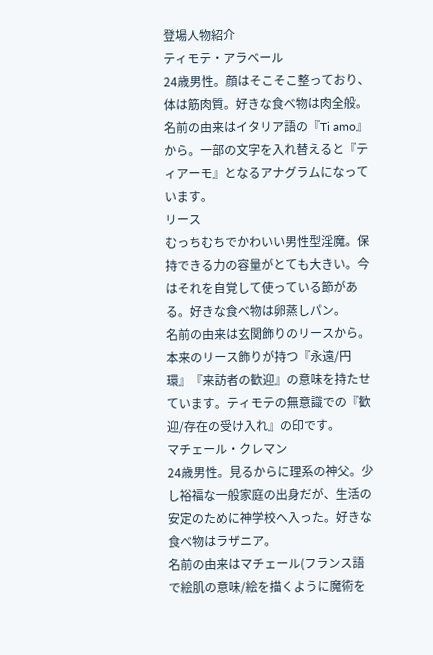登場人物紹介
ティモテ・アラベール
24歳男性。顔はそこそこ整っており、体は筋肉質。好きな食べ物は肉全般。
名前の由来はイタリア語の『Ti amo』から。一部の文字を入れ替えると『ティアーモ』となるアナグラムになっています。
リース
むっちむちでかわいい男性型淫魔。保持できる力の容量がとても大きい。今はそれを自覚して使っている節がある。好きな食べ物は卵蒸しパン。
名前の由来は玄関飾りのリースから。本来のリース飾りが持つ『永遠/円環』『来訪者の歓迎』の意味を持たせています。ティモテの無意識での『歓迎/存在の受け入れ』の印です。
マチェール・クレマン
24歳男性。見るからに理系の神父。少し裕福な一般家庭の出身だが、生活の安定のために神学校へ入った。好きな食べ物はラザニア。
名前の由来はマチェール(フランス語で絵肌の意味/絵を描くように魔術を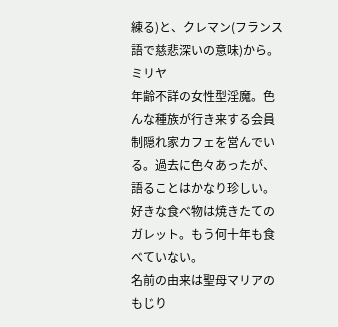練る)と、クレマン(フランス語で慈悲深いの意味)から。
ミリヤ
年齢不詳の女性型淫魔。色んな種族が行き来する会員制隠れ家カフェを営んでいる。過去に色々あったが、語ることはかなり珍しい。好きな食べ物は焼きたてのガレット。もう何十年も食べていない。
名前の由来は聖母マリアのもじり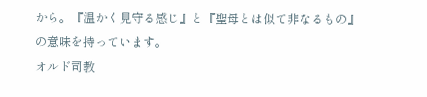から。『温かく見守る感じ』と『聖母とは似て非なるもの』の意味を持っています。
オルド司教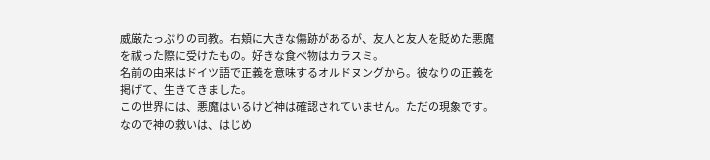威厳たっぷりの司教。右頬に大きな傷跡があるが、友人と友人を貶めた悪魔を祓った際に受けたもの。好きな食べ物はカラスミ。
名前の由来はドイツ語で正義を意味するオルドヌングから。彼なりの正義を掲げて、生きてきました。
この世界には、悪魔はいるけど神は確認されていません。ただの現象です。
なので神の救いは、はじめ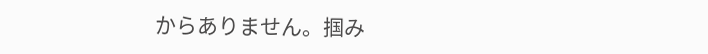からありません。掴み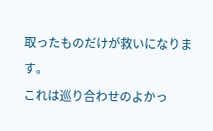取ったものだけが救いになります。
これは巡り合わせのよかっ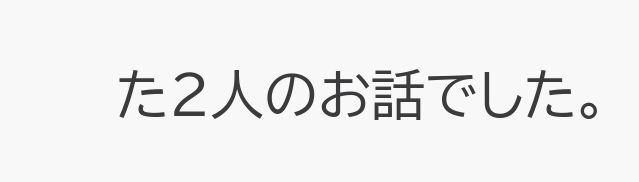た2人のお話でした。